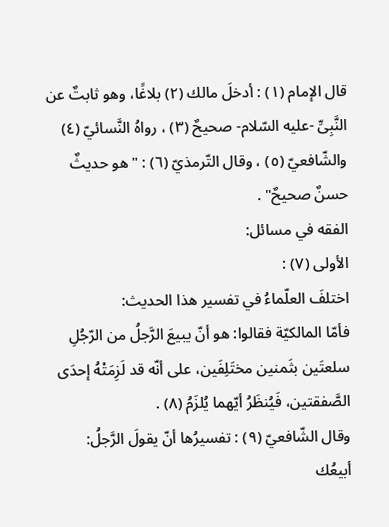قال الإمام (١) : أدخلَ مالك (٢) بلاغًا، وهو ثابتٌ عن النَّبِىِّ -عليه السّلام- صحيحٌ (٣) ، رواهُ النَّسائيّ (٤) والشّافعيّ (٥) ، وقال التّرمذيّ (٦) : "هو حديثٌ حسنٌ صحيحٌ" .
الفقه في مسائل:
الأولى (٧) :
اختلفَ العلّماءُ في تفسير هذا الحديث:
فأمّا المالكيّة فقالوا: هو أنّ يبيعَ الرَّجلُ من الرّجُلِ سلعتَين بثَمنين مختَلِفَين، على أنّه قد لَزِمَتْهُ إحدَى الصَّفقتين، فَيُنظَرُ أيّهما يُلزَمُ (٨) .
وقال الشّافعيّ (٩) : تفسيرُها أنّ يقولَ الرَّجلُ: أبيعُك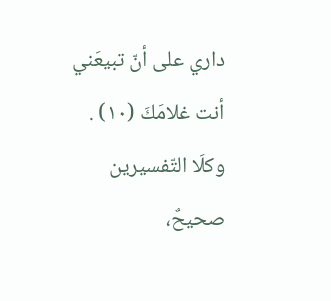داري على أنّ تبيعَني أنت غلامَكَ (١٠) .
وكلَا التّفسيرين صحيحٌ،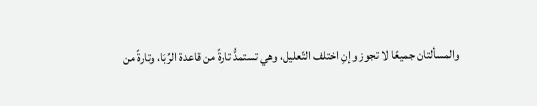والمسألتان جميعًا لا تجوز وإنِ اختلف التّعليل، وهي تستمدُّ تارةً من قاعدة الرِّبَا، وتارةً من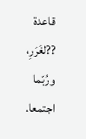قاعدة ??لغَرَرِ، ورُبّما اجتمعا.